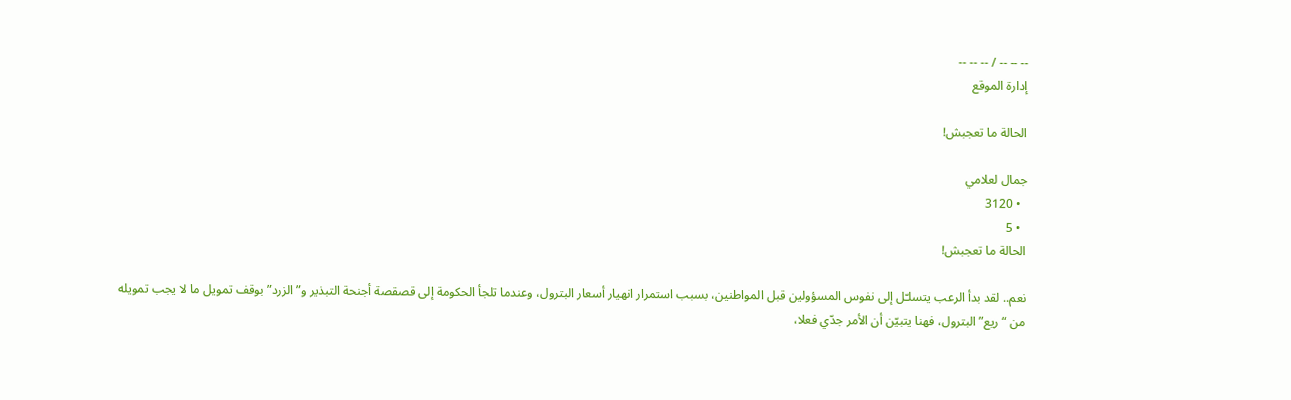-- -- -- / -- -- --
إدارة الموقع

الحالة ما تعجبش!

جمال لعلامي
  • 3120
  • 5
الحالة ما تعجبش!

نعم.. لقد بدأ الرعب يتسلـّل إلى نفوس المسؤولين قبل المواطنين، بسبب استمرار انهيار أسعار البترول، وعندما تلجأ الحكومة إلى قصقصة أجنحة التبذير و”الزرد” بوقف تمويل ما لا يجب تمويله من “ريع” البترول، فهنا يتبيّن أن الأمر جدّي فعلا،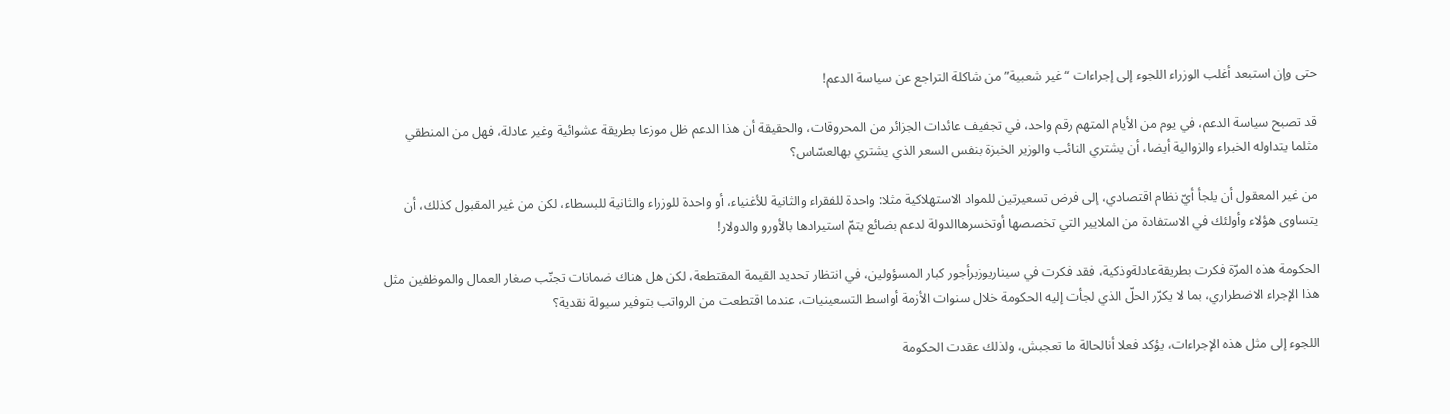حتى وإن استبعد أغلب الوزراء اللجوء إلى إجراءات “غير شعبية” من شاكلة التراجع عن سياسة الدعم!

قد تصبح سياسة الدعم، في يوم من الأيام المتهم رقم واحد، في تجفيف عائدات الجزائر من المحروقات، والحقيقة أن هذا الدعم ظل موزعا بطريقة عشوائية وغير عادلة، فهل من المنطقي مثلما يتداوله الخبراء والزوالية أيضا، أن يشتري النائب والوزير الخبزة بنفس السعر الذي يشتري بهالعسّاس؟

من غير المعقول أن يلجأ أيّ نظام اقتصادي، إلى فرض تسعيرتين للمواد الاستهلاكية مثلا: واحدة للفقراء والثانية للأغنياء، أو واحدة للوزراء والثانية للبسطاء، لكن من غير المقبول كذلك، أن يتساوى هؤلاء وأولئك في الاستفادة من الملايير التي تخصصها أوتخسرهاالدولة لدعم بضائع يتمّ استيرادها بالأورو والدولار!

الحكومة هذه المرّة فكرت بطريقةعادلةوذكية، فقد فكرت في سيناريوزبرأجور كبار المسؤولين، في انتظار تحديد القيمة المقتطعة، لكن هل هناك ضمانات تجنّب صغار العمال والموظفين مثل هذا الإجراء الاضطراري، بما لا يكرّر الحلّ الذي لجأت إليه الحكومة خلال سنوات الأزمة أواسط التسعينيات، عندما اقتطعت من الرواتب بتوفير سيولة نقدية؟

اللجوء إلى مثل هذه الإجراءات، يؤكد فعلا أنالحالة ما تعجبش، ولذلك عقدت الحكومة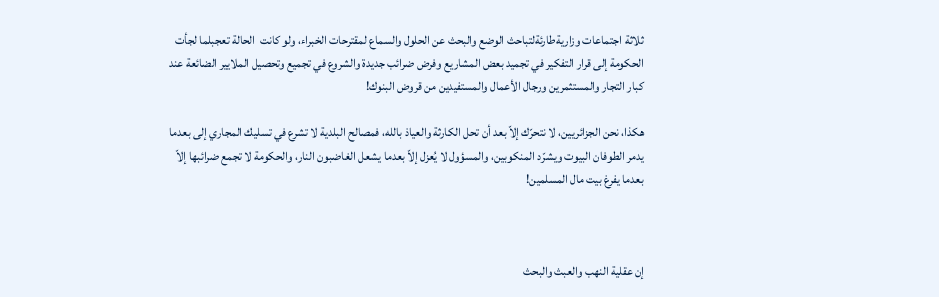ثلاثة اجتماعات وزاريةطارئةلتباحث الوضع والبحث عن الحلول والسماع لمقترحات الخبراء، ولو كانت  الحالة تعجبلما لجأت الحكومة إلى قرار التفكير في تجميد بعض المشاريع وفرض ضرائب جديدة والشروع في تجميع وتحصيل الملايير الضائعة عند كبار التجار والمستثمرين ورجال الأعمال والمستفيدين من قروض البنوك!

هكذا، نحن الجزائريين، لا نتحرّك إلاّ بعد أن تحل الكارثة والعياذ بالله، فمصالح البلدية لا تشرع في تسليك المجاري إلى بعدما يدمر الطوفان البيوت ويشرّد المنكوبين، والمسؤول لا يُعزل إلاّ بعدما يشعل الغاضبون النار، والحكومة لا تجمع ضرائبها إلاّ بعدما يفرغ بيت مال المسلمين!



إن عقلية النهب والعبث والبحث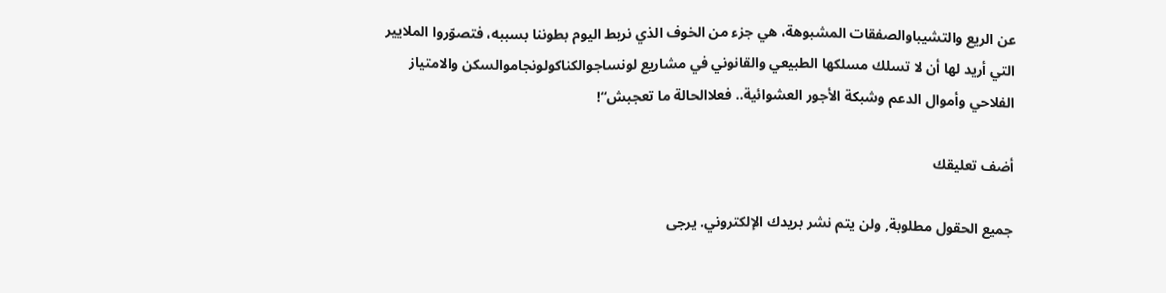عن الريع والتشيباوالصفقات المشبوهة، هي جزء من الخوف الذي نربط اليوم بطوننا بسببه، فتصوّروا الملايير التي أريد لها أن لا تسلك مسلكها الطبيعي والقانوني في مشاريع لونساجوالكناكولونجاموالسكن والامتياز الفلاحي وأموال الدعم وشبكة الأجور العشوائية.. فعلاالحالة ما تعجبش“!

أضف تعليقك

جميع الحقول مطلوبة, ولن يتم نشر بريدك الإلكتروني. يرجى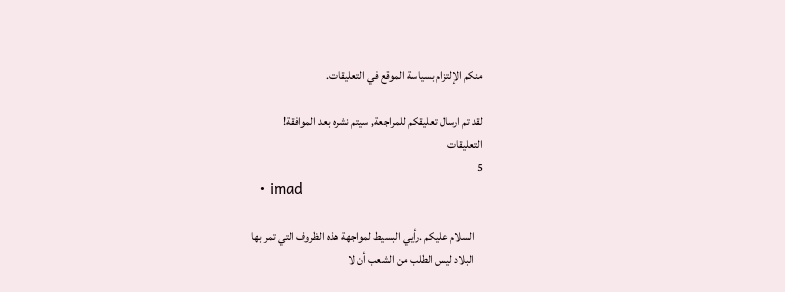منكم الإلتزام بسياسة الموقع في التعليقات.

لقد تم ارسال تعليقكم للمراجعة, سيتم نشره بعد الموافقة!
التعليقات
5
  • imad

    السلام عليكم .رأيي البسيط لمواجهة هذه الظروف التي تمر بها
    البلاد ليس الطلب من الشعب أن لا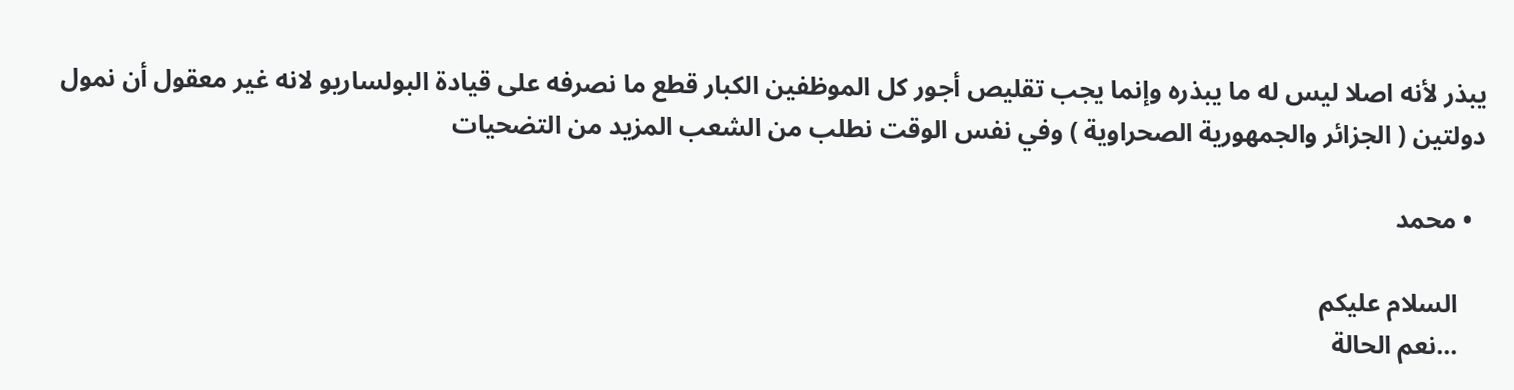يبذر لأنه اصلا ليس له ما يبذره وإنما يجب تقليص أجور كل الموظفين الكبار قطع ما نصرفه على قيادة البولساريو لانه غير معقول أن نمول دولتين ( الجزائر والجمهورية الصحراوية ) وفي نفس الوقت نطلب من الشعب المزيد من التضحيات

  • محمد

    السلام عليكم
    ...نعم الحالة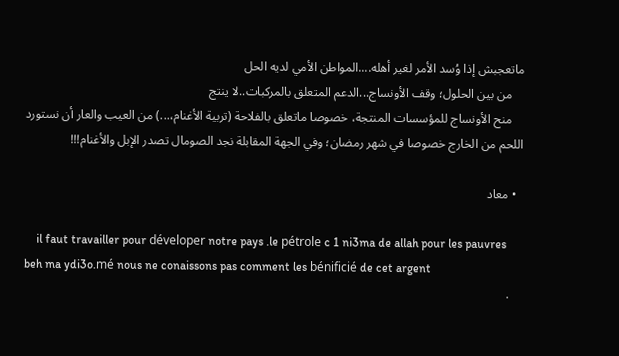ماتعجبش إذا وُسد الأمر لغير أهله....المواطن الأمي لديه الحل
    من بين الحلول؛ وقف الأونساج...الدعم المتعلق بالمركبات..لا ينتج
    منح الأونساج للمؤسسات المنتجة، خصوصا ماتعلق بالفلاحة (تربية الأغنام،...) من العيب والعار أن نستورد اللحم من الخارج خصوصا في شهر رمضان؛ وفي الجهة المقابلة نجد الصومال تصدر الإبل والأغنام!!!

  • معاد

    il faut travailler pour déveloper notre pays .le pétrole c 1 ni3ma de allah pour les pauvres beh ma ydi3o.mé nous ne conaissons pas comment les bénificié de cet argent
    .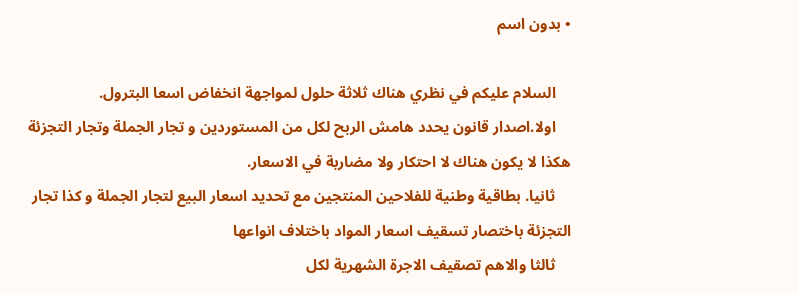• بدون اسم

    السلام عليكم في نظري هناك ثلاثة حلول لمواجهة انخفاض اسعا البترول.
    اولا.اصدار قانون يحدد هامش الربح لكل من المستوردين و تجار الجملة وتجار التجزئة هكذا لا يكون هناك لا احتكار ولا مضاربة في الاسعار.
    ثانيا. بطاقية وطنية للفلاحين المنتجين مع تحديد اسعار البيع لتجار الجملة و كذا تجار التجزئة باختصار تسقيف اسعار المواد باختلاف انواعها
    ثالثا والاهم تصقيف الاجرة الشهرية لكل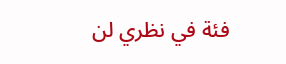فئة في نظري لن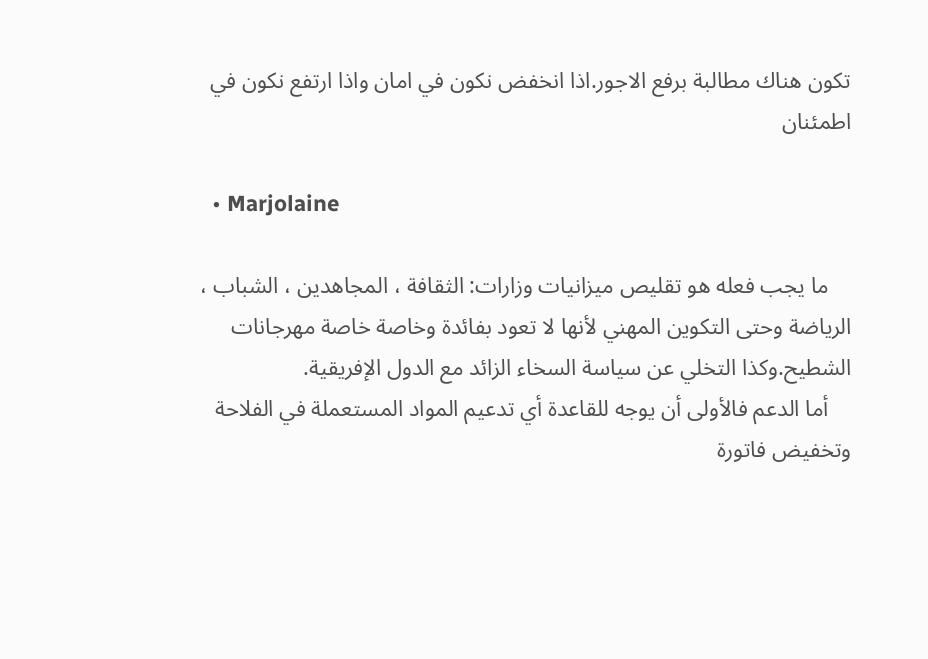تكون هناك مطالبة برفع الاجور.اذا انخفض نكون في امان واذا ارتفع نكون في اطمئنان

  • Marjolaine

    ما يجب فعله هو تقليص ميزانيات وزارات: الثقافة ، المجاهدين ، الشباب ، الرياضة وحتى التكوين المهني لأنها لا تعود بفائدة وخاصة خاصة مهرجانات الشطيح.وكذا التخلي عن سياسة السخاء الزائد مع الدول الإفريقية.
    أما الدعم فالأولى أن يوجه للقاعدة أي تدعيم المواد المستعملة في الفلاحة وتخفيض فاتورة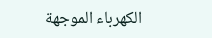الكهرباء الموجهة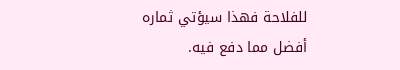للفلاحة فهذا سيؤتي ثماره أفضل مما دفع فيه.